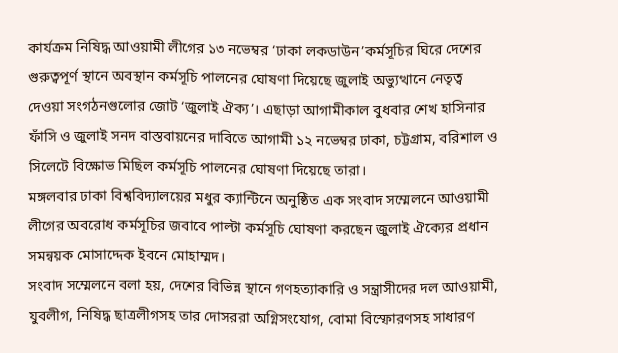কার্যক্রম নিষিদ্ধ আওয়ামী লীগের ১৩ নভেম্বর ‘ঢাকা লকডাউন’কর্মসূচির ঘিরে দেশের গুরুত্বপূর্ণ স্থানে অবস্থান কর্মসূচি পালনের ঘোষণা দিয়েছে জুলাই অভ্যুত্থানে নেতৃত্ব দেওয়া সংগঠনগুলোর জোট ‘জুলাই ঐক্য’। এছাড়া আগামীকাল বুধবার শেখ হাসিনার ফাঁসি ও জুলাই সনদ বাস্তবায়নের দাবিতে আগামী ১২ নভেম্বর ঢাকা, চট্টগ্রাম, বরিশাল ও সিলেটে বিক্ষোভ মিছিল কর্মসূচি পালনের ঘোষণা দিয়েছে তারা।
মঙ্গলবার ঢাকা বিশ্ববিদ্যালয়ের মধুর ক্যান্টিনে অনুষ্ঠিত এক সংবাদ সম্মেলনে আওয়ামী লীগের অবরোধ কর্মসূচির জবাবে পাল্টা কর্মসূচি ঘোষণা করছেন জুলাই ঐক্যের প্রধান সমন্বয়ক মোসাদ্দেক ইবনে মোহাম্মদ।
সংবাদ সম্মেলনে বলা হয়, দেশের বিভিন্ন স্থানে গণহত্যাকারি ও সন্ত্রাসীদের দল আওয়ামী, যুবলীগ, নিষিদ্ধ ছাত্রলীগসহ তার দোসররা অগ্নিসংযোগ, বোমা বিস্ফোরণসহ সাধারণ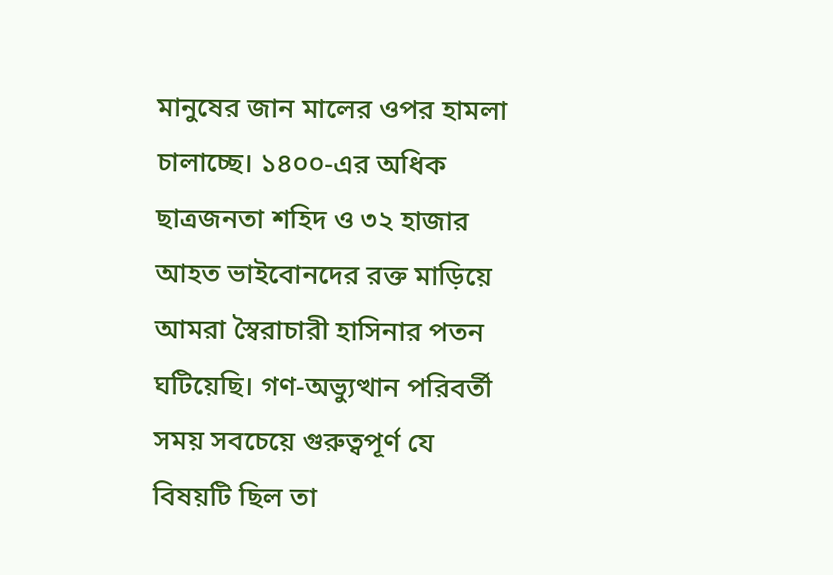মানুষের জান মালের ওপর হামলা চালাচ্ছে। ১৪০০-এর অধিক ছাত্রজনতা শহিদ ও ৩২ হাজার আহত ভাইবোনদের রক্ত মাড়িয়ে আমরা স্বৈরাচারী হাসিনার পতন ঘটিয়েছি। গণ-অভ্যুত্থান পরিবর্তী সময় সবচেয়ে গুরুত্বপূর্ণ যে বিষয়টি ছিল তা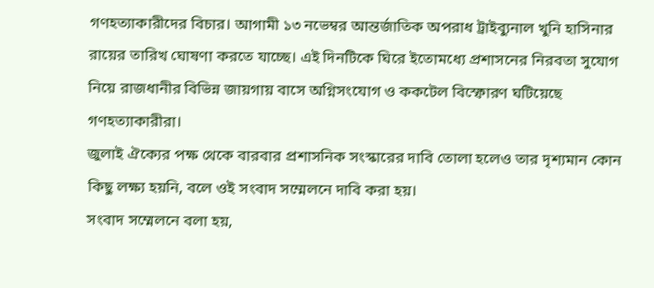গণহত্যাকারীদের বিচার। আগামী ১৩ নভেম্বর আন্তর্জাতিক অপরাধ ট্রাইব্যুনাল খুনি হাসিনার রায়ের তারিখ ঘোষণা করতে যাচ্ছে। এই দিনটিকে ঘিরে ইতোমধ্যে প্রশাসনের নিরবতা সুযোগ নিয়ে রাজধানীর বিভিন্ন জায়গায় বাসে অগ্নিসংযোগ ও ককটেল বিস্ফোরণ ঘটিয়েছে গণহত্যাকারীরা।
জুলাই ঐক্যের পক্ষ থেকে বারবার প্রশাসনিক সংস্কারের দাবি তোলা হলেও তার দৃশ্যমান কোন কিছু লক্ষ্য হয়নি, বলে ওই সংবাদ সম্মেলনে দাবি করা হয়।
সংবাদ সম্মেলনে বলা হয়,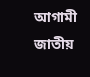আগামী জাতীয়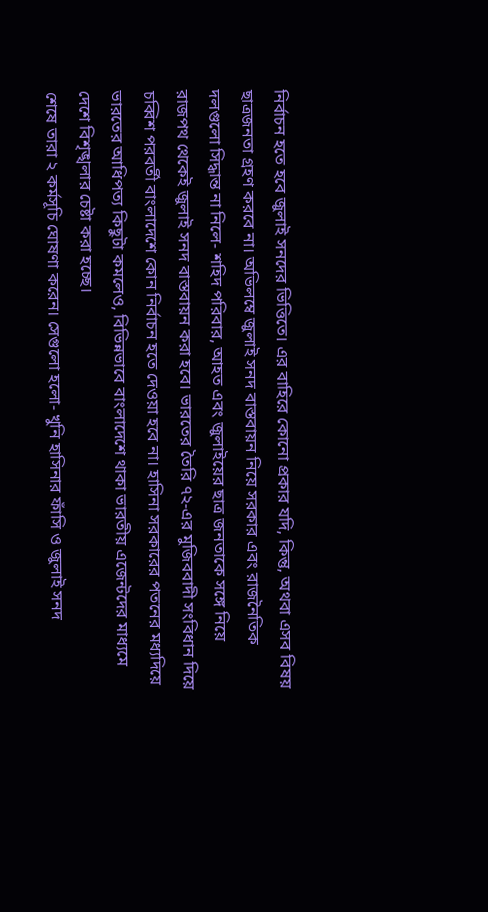নির্বাচন হতে হবে জুলাই সনদের ভিত্তিতে। এর বাহিরে কোনো প্রকার যদি, কিন্তু, অথবা এসব বিষয় ছাত্রজনতা গ্রহণ করবে না। অভিলম্বে জুলাই সনদ বাস্তবায়ন নিয়ে সরকার এবং রাজনৈতিক দলগুলো সিদ্ধান্ত না নিলে- শহিদ পরিবার, আহত এবং জুলাইয়ের ছাত্র জনতাকে সঙ্গে নিয়ে রাজপথ থেকেই জুলাই সনদ বাস্তবায়ন করা হবে। ভারতের তৈরি ৭২-এর মুজিববাদী সংবিধান দিয়ে চব্বিশ পরবর্তী বাংলাদেশে কোন নির্বাচন হতে দেওয়া হবে না। হাসিনা সরকারের পতনের মধ্যদিয়ে ভারতের আধিপত্য কিছুটা কমলেও, বিভিন্নভাবে বাংলাদেশে থাকা ভারতীয় এজেন্টদের মাধ্যমে দেশে বিশৃঙ্খলার চেষ্টা করা হচ্ছে।
শেষে তারা ২ কর্মসূচি ঘোষণা করেন। সেগুলো হলো- খুনি হাসিনার ফাঁসি ও জুলাই সনদ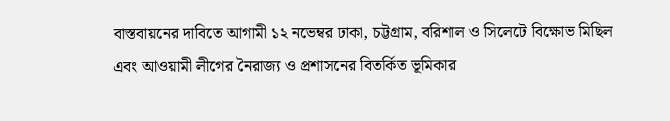বাস্তবায়নের দাবিতে আগামী ১২ নভেম্বর ঢাকা, চট্টগ্রাম, বরিশাল ও সিলেটে বিক্ষোভ মিছিল এবং আওয়ামী লীগের নৈরাজ্য ও প্রশাসনের বিতর্কিত ভূমিকার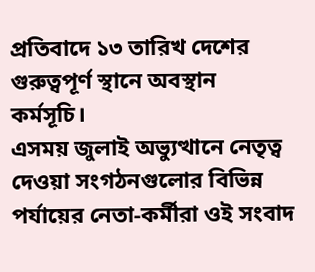প্রতিবাদে ১৩ তারিখ দেশের গুরুত্বপূর্ণ স্থানে অবস্থান কর্মসূচি।
এসময় জুলাই অভ্যুত্থানে নেতৃত্ব দেওয়া সংগঠনগুলোর বিভিন্ন পর্যায়ের নেতা-কর্মীরা ওই সংবাদ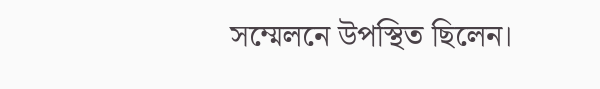সম্মেলনে উপস্থিত ছিলেন।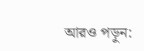আরও পড়ুন: